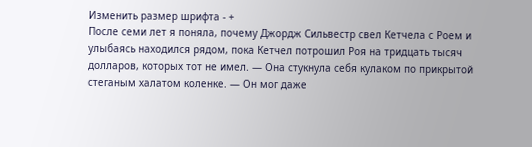Изменить размер шрифта - +
После семи лет я поняла, почему Джордж Сильвестр свел Кетчела с Роем и улыбаясь находился рядом, пока Кетчел потрошил Роя на тридцать тысяч долларов, которых тот не имел. — Она стукнула себя кулаком по прикрытой стеганым халатом коленке. — Он мог даже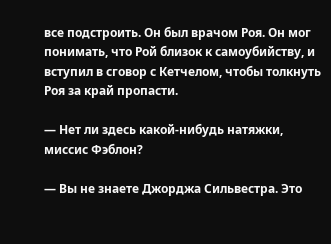все подстроить. Он был врачом Роя. Он мог понимать, что Рой близок к самоубийству, и вступил в сговор с Кетчелом, чтобы толкнуть Роя за край пропасти.

— Нет ли здесь какой-нибудь натяжки, миссис Фэблон?

— Вы не знаете Джорджа Сильвестра. Это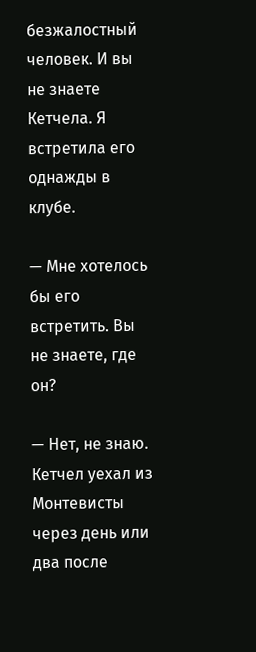безжалостный человек. И вы не знаете Кетчела. Я встретила его однажды в клубе.

— Мне хотелось бы его встретить. Вы не знаете, где он?

— Нет, не знаю. Кетчел уехал из Монтевисты через день или два после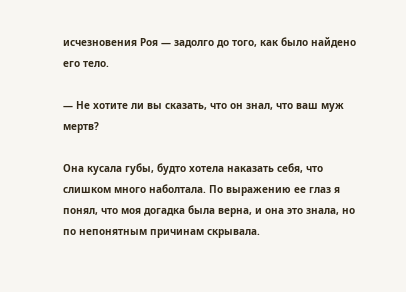исчезновения Роя — задолго до того, как было найдено его тело.

— Не хотите ли вы сказать, что он знал, что ваш муж мертв?

Она кусала губы, будто хотела наказать себя, что слишком много наболтала. По выражению ее глаз я понял, что моя догадка была верна, и она это знала, но по непонятным причинам скрывала.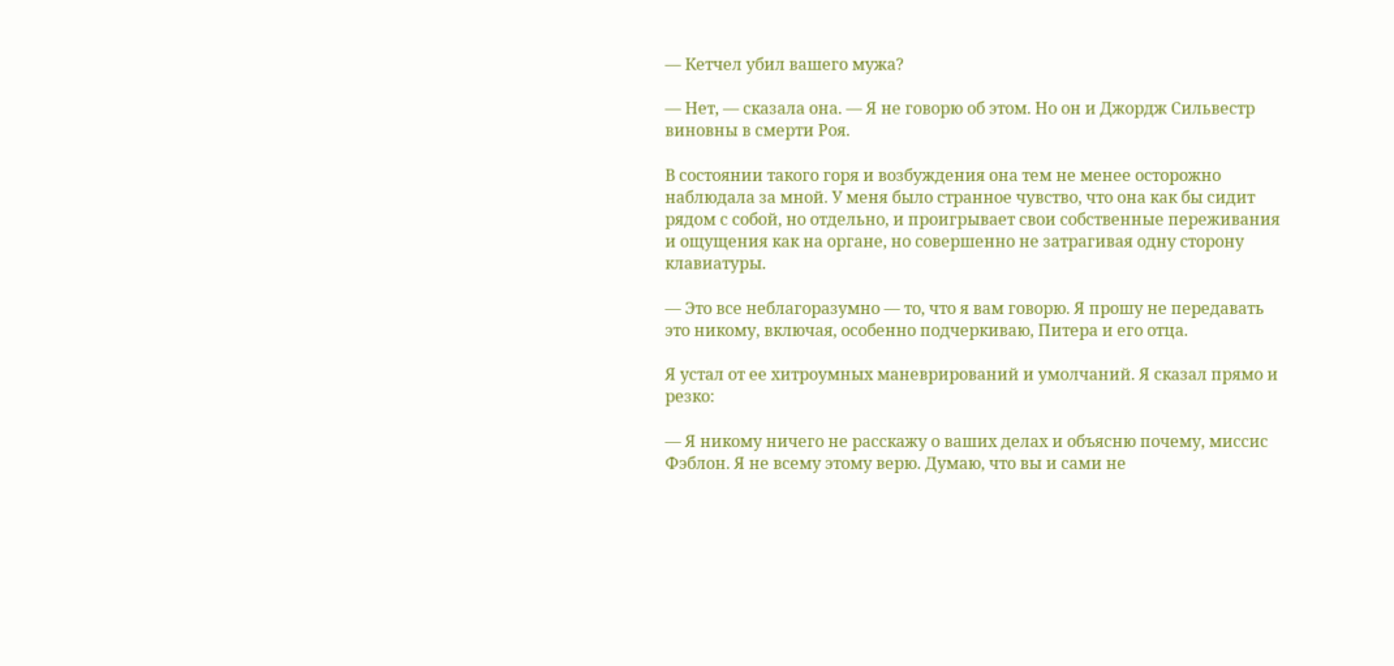— Кетчел убил вашего мужа?

— Нет, — сказала она. — Я не говорю об этом. Но он и Джордж Сильвестр виновны в смерти Роя.

В состоянии такого горя и возбуждения она тем не менее осторожно наблюдала за мной. У меня было странное чувство, что она как бы сидит рядом с собой, но отдельно, и проигрывает свои собственные переживания и ощущения как на органе, но совершенно не затрагивая одну сторону клавиатуры.

— Это все неблагоразумно — то, что я вам говорю. Я прошу не передавать это никому, включая, особенно подчеркиваю, Питера и его отца.

Я устал от ее хитроумных маневрирований и умолчаний. Я сказал прямо и резко:

— Я никому ничего не расскажу о ваших делах и объясню почему, миссис Фэблон. Я не всему этому верю. Думаю, что вы и сами не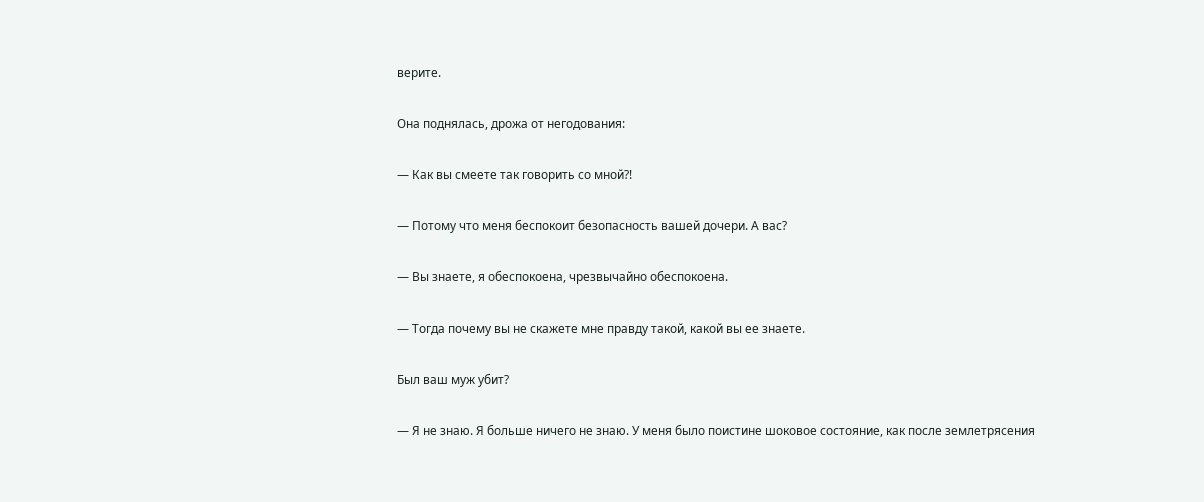верите.

Она поднялась, дрожа от негодования:

— Как вы смеете так говорить со мной?!

— Потому что меня беспокоит безопасность вашей дочери. А вас?

— Вы знаете, я обеспокоена, чрезвычайно обеспокоена.

— Тогда почему вы не скажете мне правду такой, какой вы ее знаете.

Был ваш муж убит?

— Я не знаю. Я больше ничего не знаю. У меня было поистине шоковое состояние, как после землетрясения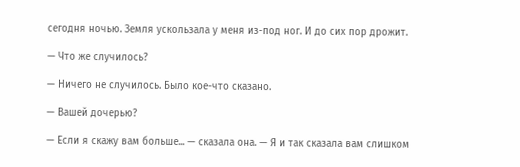сегодня ночью. Земля ускользала у меня из-под ног. И до сих пор дрожит.

— Что же случилось?

— Ничего не случилось. Было кое-что сказано.

— Вашей дочерью?

— Если я скажу вам больше... — сказала она. — Я и так сказала вам слишком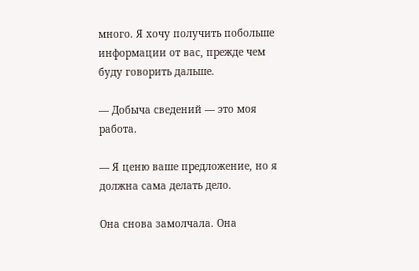много. Я хочу получить побольше информации от вас, прежде чем буду говорить дальше.

— Добыча сведений — это моя работа.

— Я ценю ваше предложение, но я должна сама делать дело.

Она снова замолчала. Она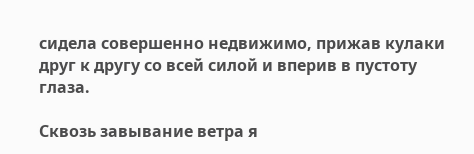сидела совершенно недвижимо, прижав кулаки друг к другу со всей силой и вперив в пустоту глаза.

Сквозь завывание ветра я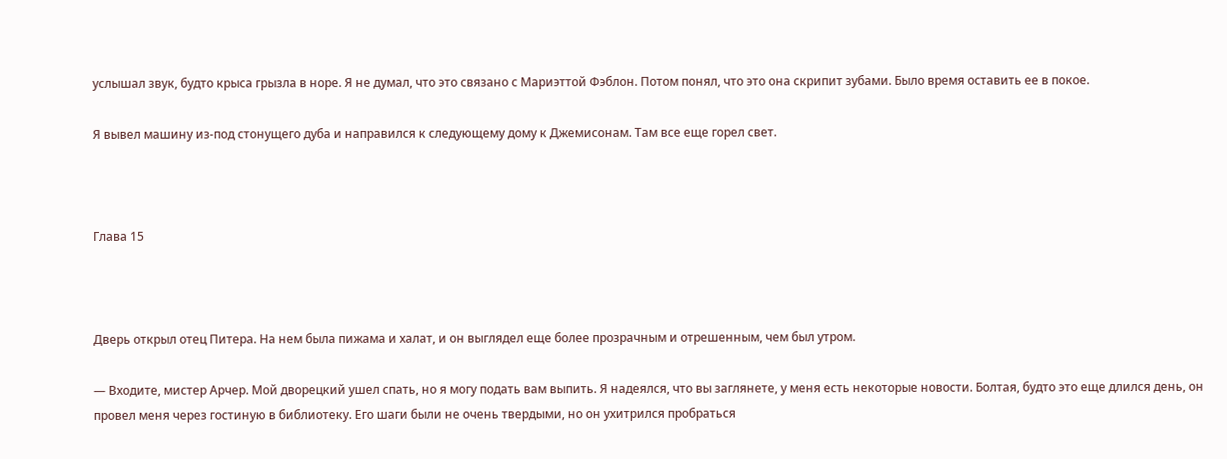услышал звук, будто крыса грызла в норе. Я не думал, что это связано с Мариэттой Фэблон. Потом понял, что это она скрипит зубами. Было время оставить ее в покое.

Я вывел машину из-под стонущего дуба и направился к следующему дому к Джемисонам. Там все еще горел свет.



Глава 15



Дверь открыл отец Питера. На нем была пижама и халат, и он выглядел еще более прозрачным и отрешенным, чем был утром.

— Входите, мистер Арчер. Мой дворецкий ушел спать, но я могу подать вам выпить. Я надеялся, что вы заглянете, у меня есть некоторые новости. Болтая, будто это еще длился день, он провел меня через гостиную в библиотеку. Его шаги были не очень твердыми, но он ухитрился пробраться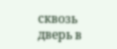сквозь дверь в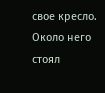свое кресло. Около него стоял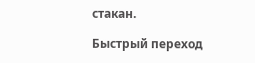стакан.

Быстрый переход